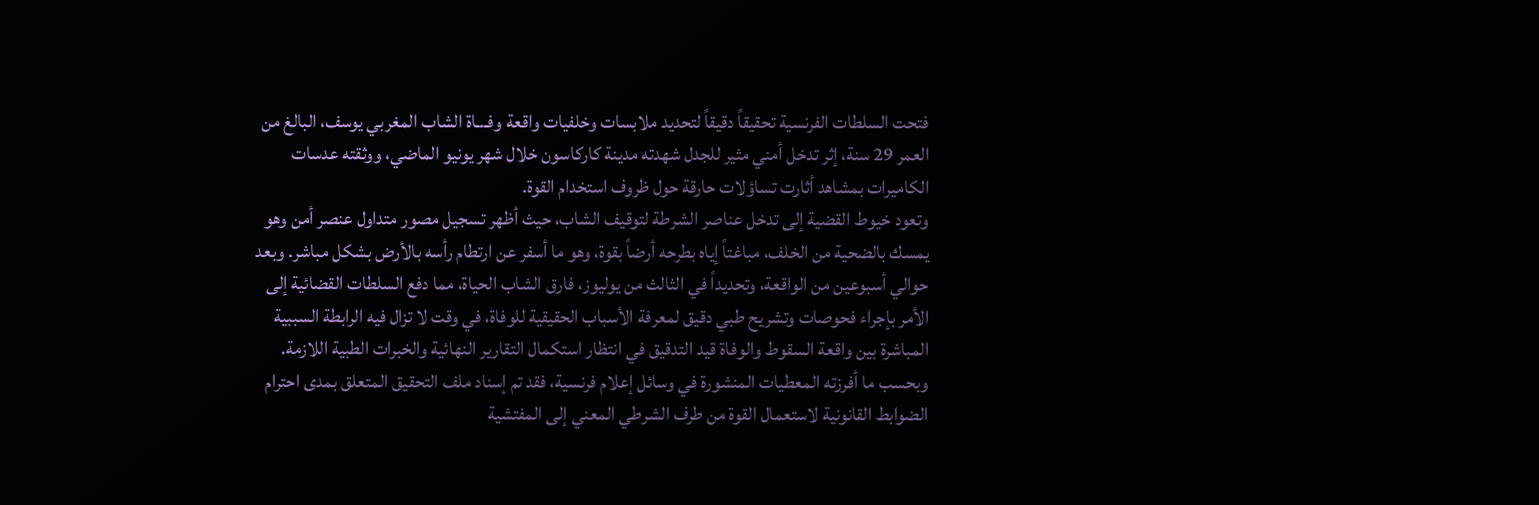فتحت السلطات الفرنسية تحقيقاً دقيقاً لتحديد ملابسات وخلفيات واقعة وفـ.ـاة الشاب المغربي يوسف، البالغ من العمر 29 سنة، إثر تدخل أمني مثير للجدل شهدته مدينة كاركاسون خلال شهر يونيو الماضي، ووثقته عدسات الكاميرات بمشاهد أثارت تساؤلات حارقة حول ظروف استخدام القوة.
وتعود خيوط القضية إلى تدخل عناصر الشرطة لتوقيف الشاب، حيث أظهر تسجيل مصور متداول عنصر أمن وهو يمسك بالضحية من الخلف، مباغتاً إياه بطرحه أرضاً بقوة، وهو ما أسفر عن ارتطام رأسه بالأرض بشكل مباشر. وبعد حوالي أسبوعين من الواقعة، وتحديداً في الثالث من يوليوز، فارق الشاب الحياة، مما دفع السلطات القضائية إلى الأمر بإجراء فحوصات وتشريح طبي دقيق لمعرفة الأسباب الحقيقية للوفاة، في وقت لا تزال فيه الرابطة السببية المباشرة بين واقعة السقوط والوفاة قيد التدقيق في انتظار استكمال التقارير النهائية والخبرات الطبية اللازمة.
وبحسب ما أفرزته المعطيات المنشورة في وسائل إعلام فرنسية، فقد تم إسناد ملف التحقيق المتعلق بمدى احترام الضوابط القانونية لاستعمال القوة من طرف الشرطي المعني إلى المفتشية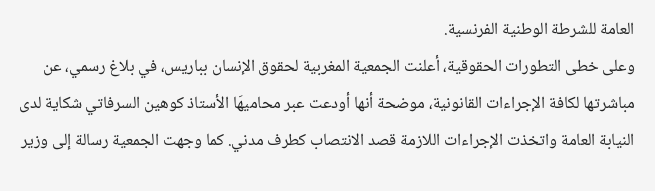العامة للشرطة الوطنية الفرنسية.
وعلى خطى التطورات الحقوقية، أعلنت الجمعية المغربية لحقوق الإنسان بباريس، في بلاغ رسمي، عن مباشرتها لكافة الإجراءات القانونية، موضحة أنها أودعت عبر محاميهَا الأستاذ كوهين السرفاتي شكاية لدى النيابة العامة واتخذت الإجراءات اللازمة قصد الانتصاب كطرف مدني. كما وجهت الجمعية رسالة إلى وزير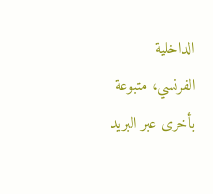الداخلية الفرنسي، متبوعة بأخرى عبر البريد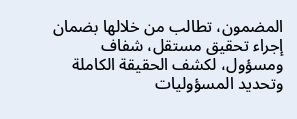المضمون، تطالب من خلالها بضمان إجراء تحقيق مستقل، شفاف ومسؤول، لكشف الحقيقة الكاملة وتحديد المسؤوليات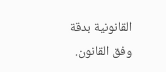القانونية بدقة وفق القانون.